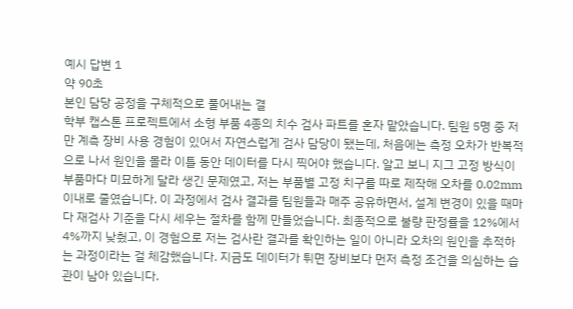예시 답변 1
약 90초
본인 담당 공정을 구체적으로 풀어내는 결
학부 캡스톤 프로젝트에서 소형 부품 4종의 치수 검사 파트를 혼자 맡았습니다. 팀원 5명 중 저만 계측 장비 사용 경험이 있어서 자연스럽게 검사 담당이 됐는데, 처음에는 측정 오차가 반복적으로 나서 원인을 몰라 이틀 동안 데이터를 다시 찍어야 했습니다. 알고 보니 지그 고정 방식이 부품마다 미묘하게 달라 생긴 문제였고, 저는 부품별 고정 치구를 따로 제작해 오차를 0.02mm 이내로 줄였습니다. 이 과정에서 검사 결과를 팀원들과 매주 공유하면서, 설계 변경이 있을 때마다 재검사 기준을 다시 세우는 절차를 함께 만들었습니다. 최종적으로 불량 판정률을 12%에서 4%까지 낮췄고, 이 경험으로 저는 검사란 결과를 확인하는 일이 아니라 오차의 원인을 추적하는 과정이라는 걸 체감했습니다. 지금도 데이터가 튀면 장비보다 먼저 측정 조건을 의심하는 습관이 남아 있습니다.